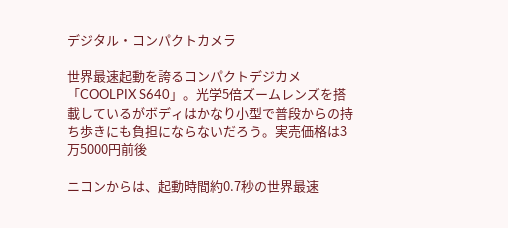デジタル・コンパクトカメラ

世界最速起動を誇るコンパクトデジカメ「COOLPIX S640」。光学5倍ズームレンズを搭載しているがボディはかなり小型で普段からの持ち歩きにも負担にならないだろう。実売価格は3万5000円前後

ニコンからは、起動時間約0.7秒の世界最速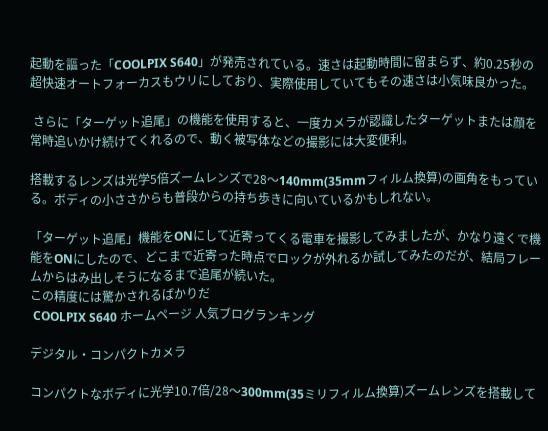起動を謳った「COOLPIX S640」が発売されている。速さは起動時間に留まらず、約0.25秒の超快速オートフォーカスもウリにしており、実際使用していてもその速さは小気味良かった。

 さらに「ターゲット追尾」の機能を使用すると、一度カメラが認識したターゲットまたは顔を常時追いかけ続けてくれるので、動く被写体などの撮影には大変便利。

搭載するレンズは光学5倍ズームレンズで28〜140mm(35mmフィルム換算)の画角をもっている。ボディの小ささからも普段からの持ち歩きに向いているかもしれない。

「ターゲット追尾」機能をONにして近寄ってくる電車を撮影してみましたが、かなり遠くで機能をONにしたので、どこまで近寄った時点でロックが外れるか試してみたのだが、結局フレームからはみ出しそうになるまで追尾が続いた。
この精度には驚かされるばかりだ
 COOLPIX S640 ホームページ 人気ブログランキング

デジタル・コンパクトカメラ

コンパクトなボディに光学10.7倍/28〜300mm(35ミリフィルム換算)ズームレンズを搭載して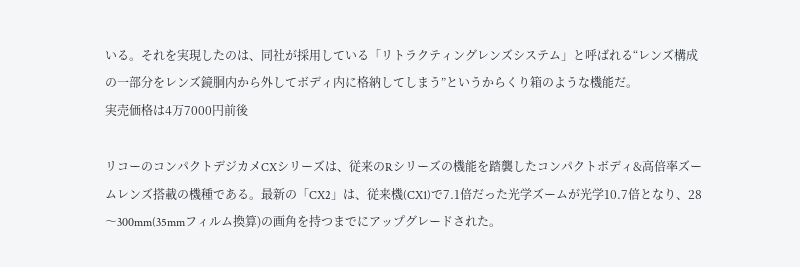いる。それを実現したのは、同社が採用している「リトラクティングレンズシステム」と呼ばれる“レンズ構成の一部分をレンズ鏡胴内から外してボディ内に格納してしまう”というからくり箱のような機能だ。
実売価格は4万7000円前後

リコーのコンパクトデジカメCXシリーズは、従来のRシリーズの機能を踏襲したコンパクトボディ&高倍率ズームレンズ搭載の機種である。最新の「CX2」は、従来機(CX1)で7.1倍だった光学ズームが光学10.7倍となり、28〜300mm(35mmフィルム換算)の画角を持つまでにアップグレードされた。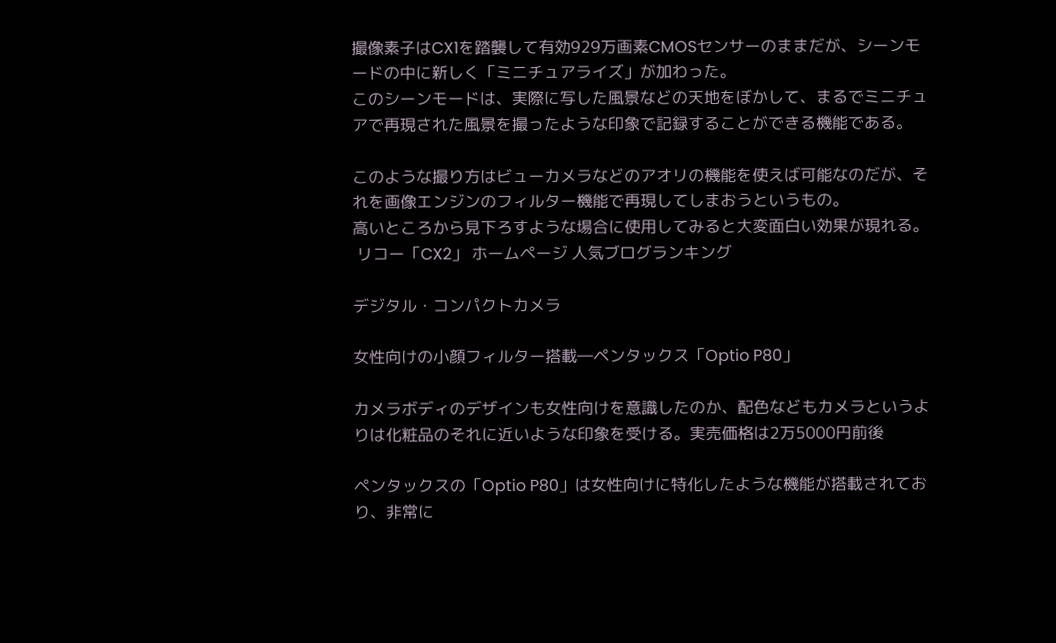撮像素子はCX1を踏襲して有効929万画素CMOSセンサーのままだが、シーンモードの中に新しく「ミニチュアライズ」が加わった。
このシーンモードは、実際に写した風景などの天地をぼかして、まるでミニチュアで再現された風景を撮ったような印象で記録することができる機能である。

このような撮り方はビューカメラなどのアオリの機能を使えば可能なのだが、それを画像エンジンのフィルター機能で再現してしまおうというもの。
高いところから見下ろすような場合に使用してみると大変面白い効果が現れる。
 リコー「CX2」 ホームページ 人気ブログランキング

デジタル・コンパクトカメラ

女性向けの小顔フィルター搭載―ペンタックス「Optio P80」

カメラボディのデザインも女性向けを意識したのか、配色などもカメラというよりは化粧品のそれに近いような印象を受ける。実売価格は2万5000円前後

ペンタックスの「Optio P80」は女性向けに特化したような機能が搭載されており、非常に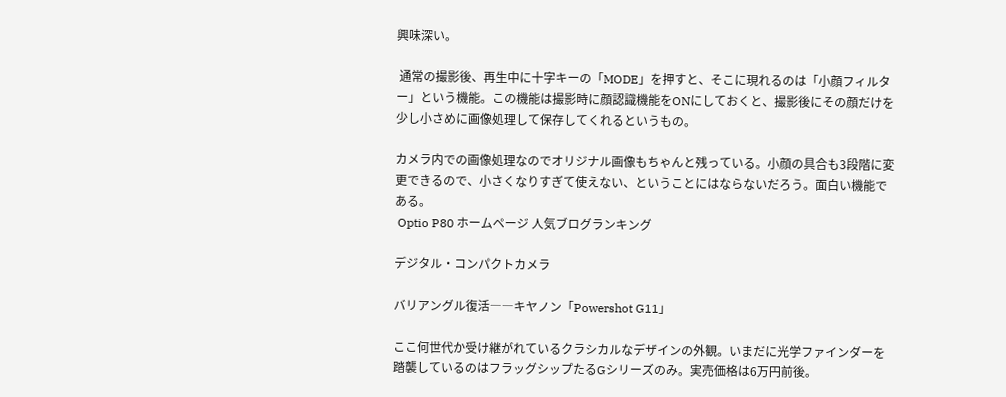興味深い。

 通常の撮影後、再生中に十字キーの「MODE」を押すと、そこに現れるのは「小顔フィルター」という機能。この機能は撮影時に顔認識機能をONにしておくと、撮影後にその顔だけを少し小さめに画像処理して保存してくれるというもの。

カメラ内での画像処理なのでオリジナル画像もちゃんと残っている。小顔の具合も3段階に変更できるので、小さくなりすぎて使えない、ということにはならないだろう。面白い機能である。
 Optio P80 ホームページ 人気ブログランキング

デジタル・コンパクトカメラ

バリアングル復活――キヤノン「Powershot G11」

ここ何世代か受け継がれているクラシカルなデザインの外観。いまだに光学ファインダーを踏襲しているのはフラッグシップたるGシリーズのみ。実売価格は6万円前後。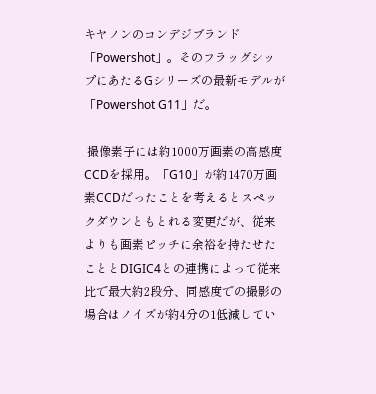キヤノンのコンデジブランド「Powershot」。そのフラッグシップにあたるGシリーズの最新モデルが「Powershot G11」だ。

 撮像素子には約1000万画素の高感度CCDを採用。「G10」が約1470万画素CCDだったことを考えるとスペックダウンともとれる変更だが、従来よりも画素ピッチに余裕を持たせたこととDIGIC4との連携によって従来比で最大約2段分、同感度での撮影の場合はノイズが約4分の1低減してい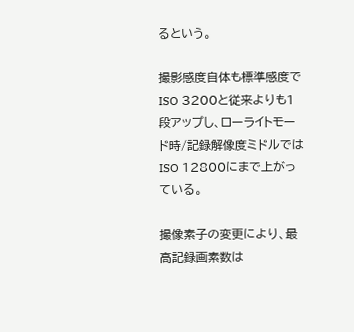るという。

撮影感度自体も標準感度でISO 3200と従来よりも1段アップし、ローライトモード時/記録解像度ミドルではISO 12800にまで上がっている。

撮像素子の変更により、最高記録画素数は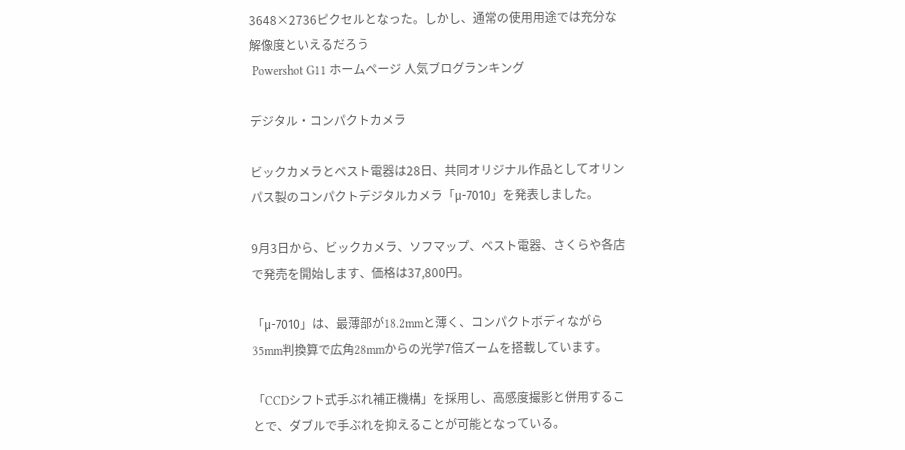3648×2736ピクセルとなった。しかし、通常の使用用途では充分な解像度といえるだろう
 Powershot G11 ホームページ 人気ブログランキング

デジタル・コンパクトカメラ

ビックカメラとベスト電器は28日、共同オリジナル作品としてオリンパス製のコンパクトデジタルカメラ「μ-7010」を発表しました。

9月3日から、ビックカメラ、ソフマップ、ベスト電器、さくらや各店で発売を開始します、価格は37,800円。

「μ-7010」は、最薄部が18.2mmと薄く、コンパクトボディながら35mm判換算で広角28mmからの光学7倍ズームを搭載しています。

「CCDシフト式手ぶれ補正機構」を採用し、高感度撮影と併用することで、ダブルで手ぶれを抑えることが可能となっている。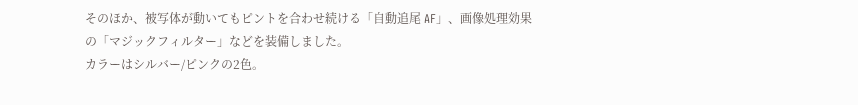そのほか、被写体が動いてもピントを合わせ続ける「自動追尾 AF」、画像処理効果の「マジックフィルター」などを装備しました。
カラーはシルバー/ピンクの2色。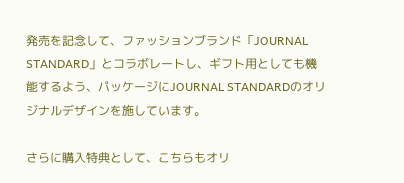発売を記念して、ファッションブランド「JOURNAL STANDARD」とコラボレートし、ギフト用としても機能するよう、パッケージにJOURNAL STANDARDのオリジナルデザインを施しています。

さらに購入特典として、こちらもオリ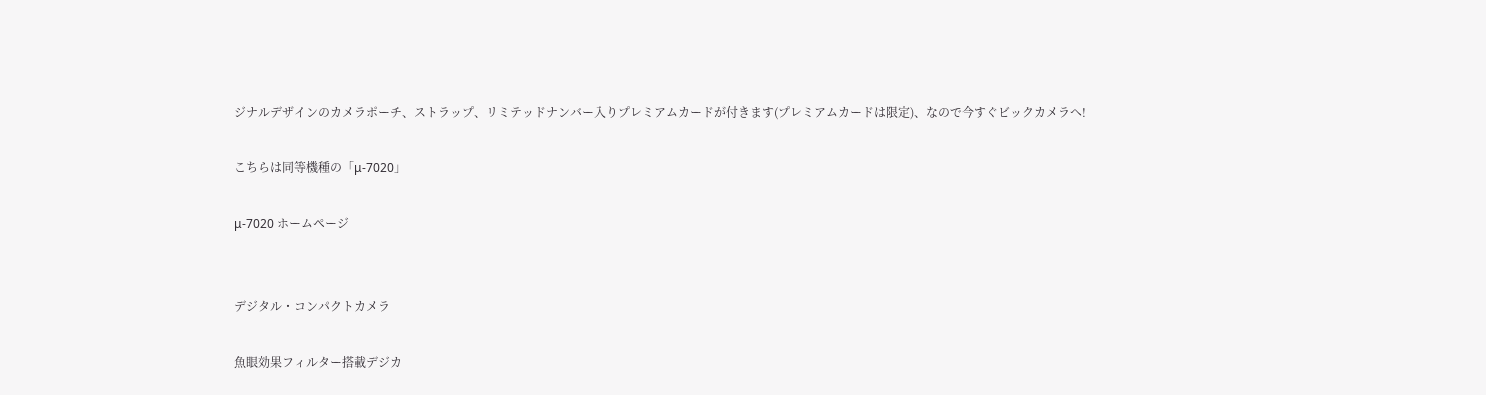ジナルデザインのカメラポーチ、ストラップ、リミテッドナンバー入りプレミアムカードが付きます(プレミアムカードは限定)、なので今すぐビックカメラへ!

こちらは同等機種の「μ-7020」

μ-7020 ホームページ


デジタル・コンパクトカメラ

魚眼効果フィルター搭載デジカ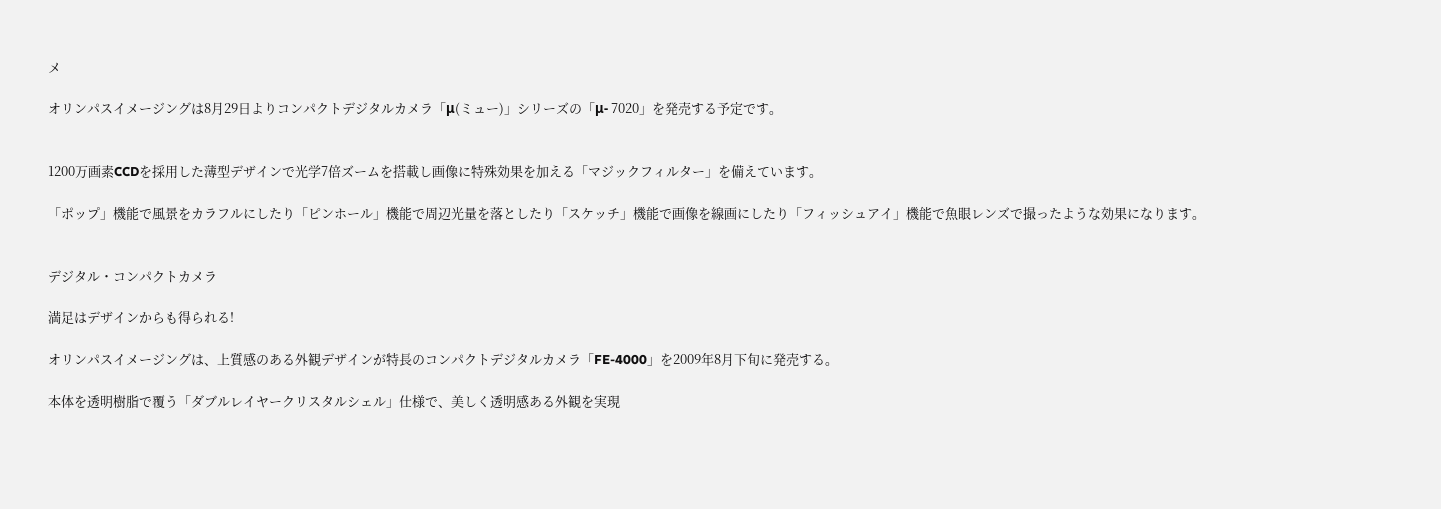メ

オリンパスイメージングは8月29日よりコンパクトデジタルカメラ「μ(ミュー)」シリーズの「μ- 7020」を発売する予定です。


1200万画素CCDを採用した薄型デザインで光学7倍ズームを搭載し画像に特殊効果を加える「マジックフィルター」を備えています。

「ポップ」機能で風景をカラフルにしたり「ピンホール」機能で周辺光量を落としたり「スケッチ」機能で画像を線画にしたり「フィッシュアイ」機能で魚眼レンズで撮ったような効果になります。


デジタル・コンパクトカメラ

満足はデザインからも得られる!

オリンパスイメージングは、上質感のある外観デザインが特長のコンパクトデジタルカメラ「FE-4000」を2009年8月下旬に発売する。

本体を透明樹脂で覆う「ダブルレイヤークリスタルシェル」仕様で、美しく透明感ある外観を実現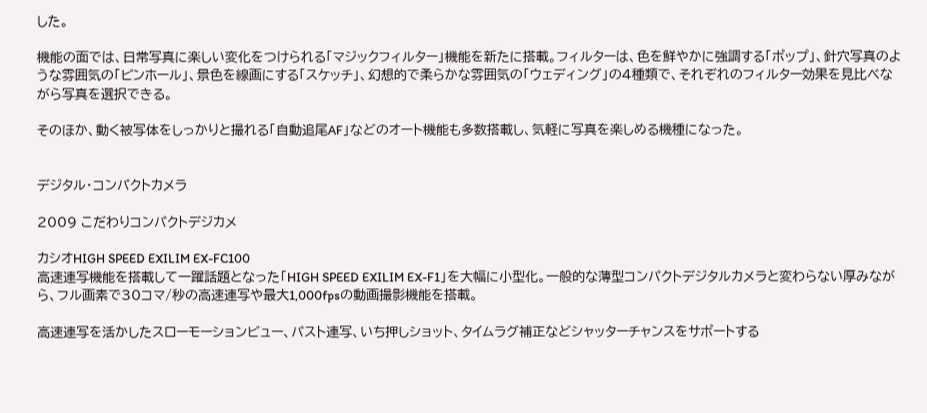した。

機能の面では、日常写真に楽しい変化をつけられる「マジックフィルター」機能を新たに搭載。フィルターは、色を鮮やかに強調する「ポップ」、針穴写真のような雰囲気の「ピンホール」、景色を線画にする「スケッチ」、幻想的で柔らかな雰囲気の「ウェディング」の4種類で、それぞれのフィルター効果を見比べながら写真を選択できる。

そのほか、動く被写体をしっかりと撮れる「自動追尾AF」などのオート機能も多数搭載し、気軽に写真を楽しめる機種になった。


デジタル・コンパクトカメラ

2009 こだわりコンパクトデジカメ

カシオHIGH SPEED EXILIM EX-FC100
高速連写機能を搭載して一躍話題となった「HIGH SPEED EXILIM EX-F1」を大幅に小型化。一般的な薄型コンパクトデジタルカメラと変わらない厚みながら、フル画素で30コマ/秒の高速連写や最大1,000fpsの動画撮影機能を搭載。

高速連写を活かしたスローモーションビュー、パスト連写、いち押しショット、タイムラグ補正などシャッターチャンスをサポートする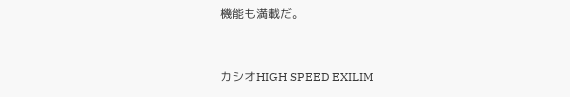機能も満載だ。


カシオHIGH SPEED EXILIM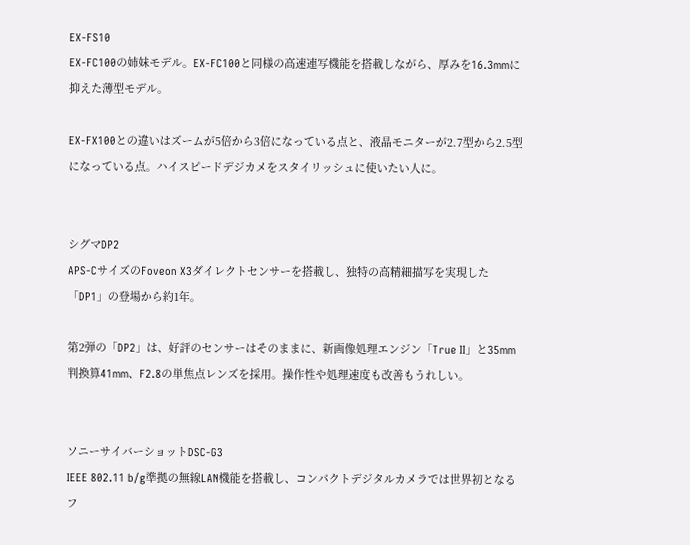EX-FS10
EX-FC100の姉妹モデル。EX-FC100と同様の高速連写機能を搭載しながら、厚みを16.3mmに抑えた薄型モデル。

EX-FX100との違いはズームが5倍から3倍になっている点と、液晶モニターが2.7型から2.5型になっている点。ハイスピードデジカメをスタイリッシュに使いたい人に。


シグマDP2
APS-CサイズのFoveon X3ダイレクトセンサーを搭載し、独特の高精細描写を実現した「DP1」の登場から約1年。

第2弾の「DP2」は、好評のセンサーはそのままに、新画像処理エンジン「True II」と35mm判換算41mm、F2.8の単焦点レンズを採用。操作性や処理速度も改善もうれしい。


ソニーサイバーショットDSC-G3
IEEE 802.11 b/g準拠の無線LAN機能を搭載し、コンパクトデジタルカメラでは世界初となるフ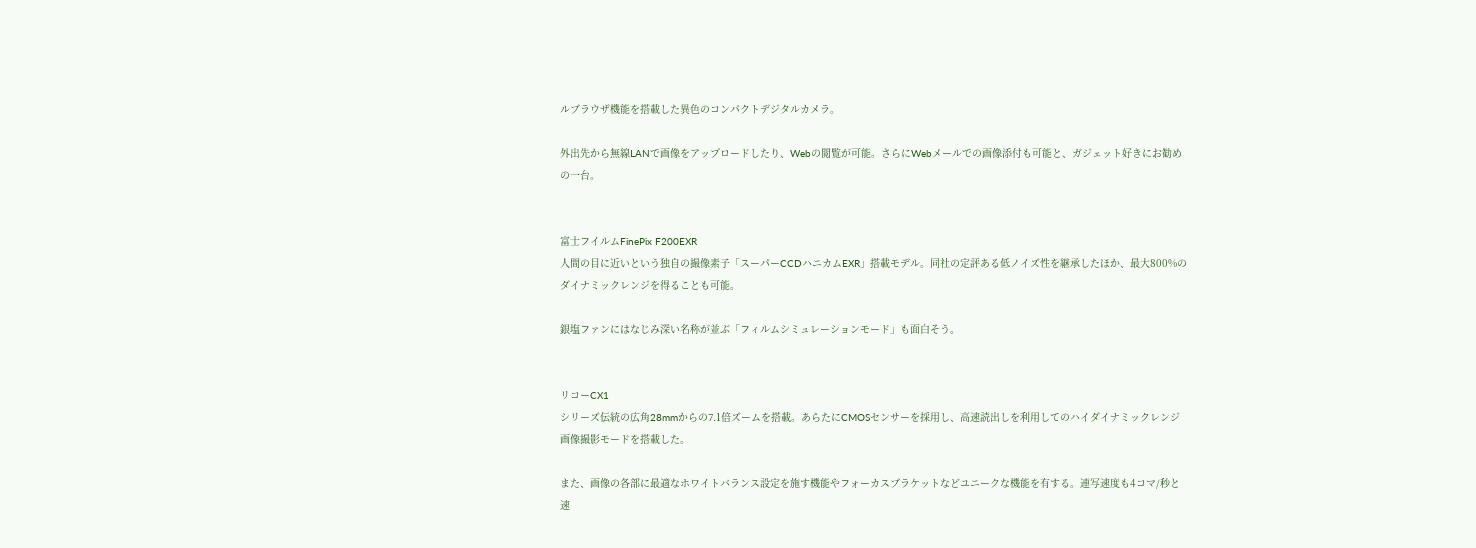ルブラウザ機能を搭載した異色のコンパクトデジタルカメラ。

外出先から無線LANで画像をアップロードしたり、Webの閲覧が可能。さらにWebメールでの画像添付も可能と、ガジェット好きにお勧めの一台。


富士フイルムFinePix F200EXR
人間の目に近いという独自の撮像素子「スーパーCCDハニカムEXR」搭載モデル。同社の定評ある低ノイズ性を継承したほか、最大800%のダイナミックレンジを得ることも可能。

銀塩ファンにはなじみ深い名称が並ぶ「フィルムシミュレーションモード」も面白そう。


リコーCX1
シリーズ伝統の広角28mmからの7.1倍ズームを搭載。あらたにCMOSセンサーを採用し、高速読出しを利用してのハイダイナミックレンジ画像撮影モードを搭載した。

また、画像の各部に最適なホワイトバランス設定を施す機能やフォーカスブラケットなどユニークな機能を有する。連写速度も4コマ/秒と速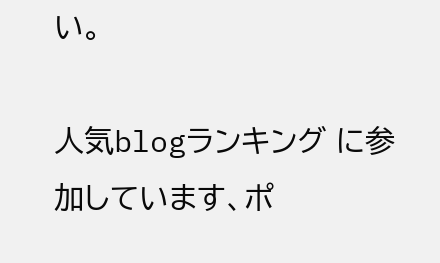い。

人気blogランキング に参加しています、ポ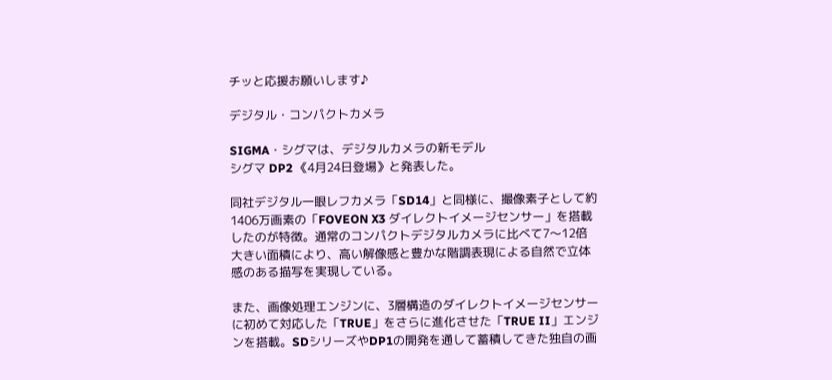チッと応援お願いします♪

デジタル・コンパクトカメラ

SIGMA・シグマは、デジタルカメラの新モデル
シグマ DP2 《4月24日登場》と発表した。

同社デジタル一眼レフカメラ「SD14」と同様に、撮像素子として約1406万画素の「FOVEON X3 ダイレクトイメージセンサー」を搭載したのが特徴。通常のコンパクトデジタルカメラに比べて7〜12倍大きい面積により、高い解像感と豊かな階調表現による自然で立体感のある描写を実現している。

また、画像処理エンジンに、3層構造のダイレクトイメージセンサーに初めて対応した「TRUE」をさらに進化させた「TRUE II」エンジンを搭載。SDシリーズやDP1の開発を通して蓄積してきた独自の画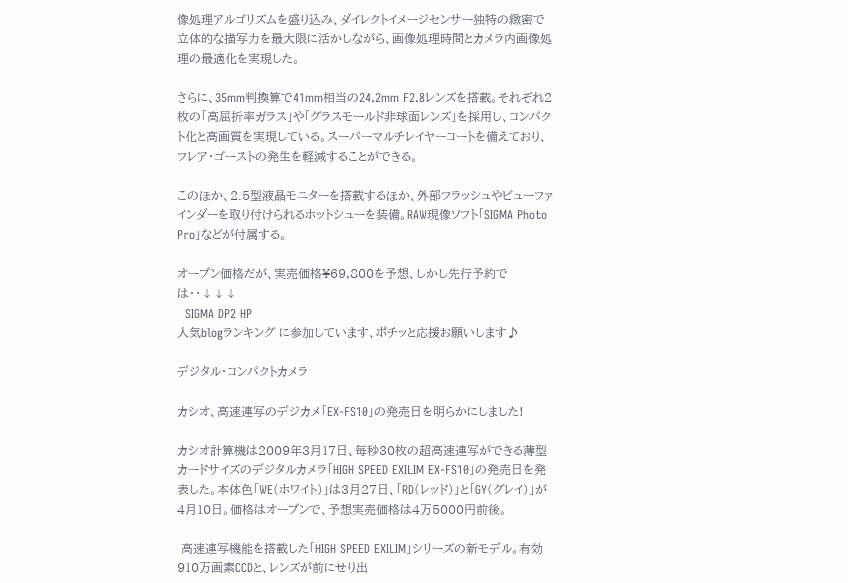像処理アルゴリズムを盛り込み、ダイレクトイメージセンサー独特の緻密で立体的な描写力を最大限に活かしながら、画像処理時間とカメラ内画像処理の最適化を実現した。

さらに、35mm判換算で41mm相当の24.2mm F2.8レンズを搭載。それぞれ2枚の「高屈折率ガラス」や「グラスモールド非球面レンズ」を採用し、コンパクト化と高画質を実現している。スーパーマルチレイヤーコートを備えており、フレア・ゴーストの発生を軽減することができる。

このほか、2.5型液晶モニターを搭載するほか、外部フラッシュやビューファインダーを取り付けられるホットシューを装備。RAW現像ソフト「SIGMA Photo Pro」などが付属する。

オープン価格だが、実売価格¥69,800を予想、しかし先行予約では・・↓↓↓
  SIGMA DP2 HP
人気blogランキング に参加しています、ポチッと応援お願いします♪

デジタル・コンパクトカメラ

カシオ、高速連写のデジカメ「EX-FS10」の発売日を明らかにしました!

カシオ計算機は2009年3月17日、毎秒30枚の超高速連写ができる薄型カードサイズのデジタルカメラ「HIGH SPEED EXILIM EX-FS10」の発売日を発表した。本体色「WE(ホワイト)」は3月27日、「RD(レッド)」と「GY(グレイ)」が4月10日。価格はオープンで、予想実売価格は4万5000円前後。

 高速連写機能を搭載した「HIGH SPEED EXILIM」シリーズの新モデル。有効910万画素CCDと、レンズが前にせり出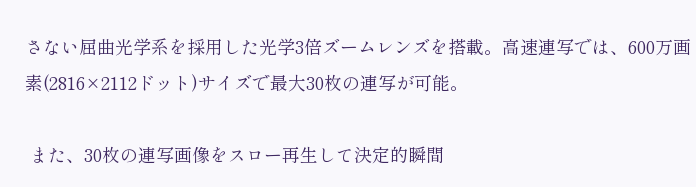さない屈曲光学系を採用した光学3倍ズームレンズを搭載。高速連写では、600万画素(2816×2112ドット)サイズで最大30枚の連写が可能。

 また、30枚の連写画像をスロー再生して決定的瞬間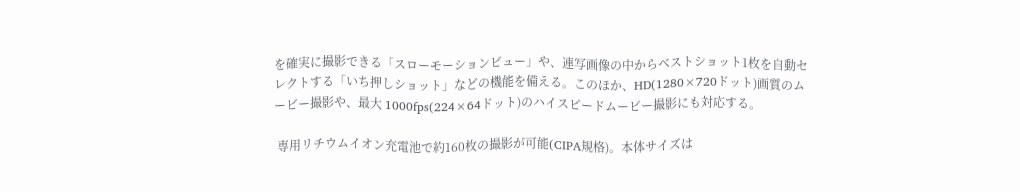を確実に撮影できる「スローモーションビュー」や、連写画像の中からベストショット1枚を自動セレクトする「いち押しショット」などの機能を備える。このほか、HD(1280×720ドット)画質のムービー撮影や、最大 1000fps(224×64ドット)のハイスピードムービー撮影にも対応する。

 専用リチウムイオン充電池で約160枚の撮影が可能(CIPA規格)。本体サイズは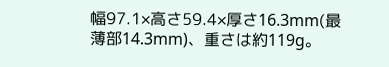幅97.1×高さ59.4×厚さ16.3mm(最薄部14.3mm)、重さは約119g。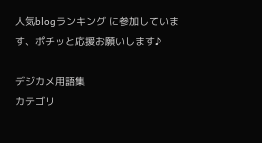人気blogランキング に参加しています、ポチッと応援お願いします♪

デジカメ用語集
カテゴリ